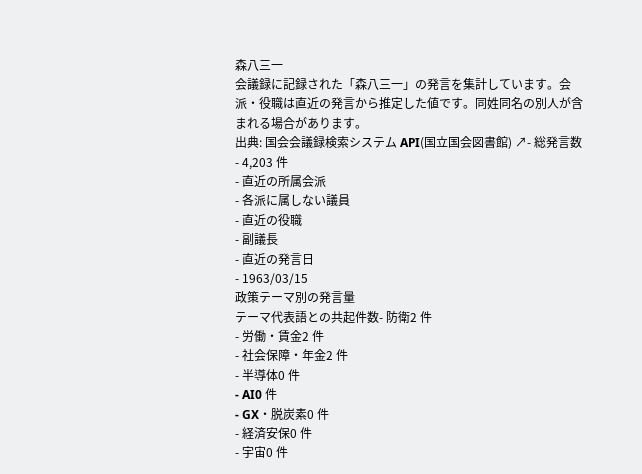森八三一
会議録に記録された「森八三一」の発言を集計しています。会派・役職は直近の発言から推定した値です。同姓同名の別人が含まれる場合があります。
出典: 国会会議録検索システム API(国立国会図書館) ↗- 総発言数
- 4,203 件
- 直近の所属会派
- 各派に属しない議員
- 直近の役職
- 副議長
- 直近の発言日
- 1963/03/15
政策テーマ別の発言量
テーマ代表語との共起件数- 防衛2 件
- 労働・賃金2 件
- 社会保障・年金2 件
- 半導体0 件
- AI0 件
- GX・脱炭素0 件
- 経済安保0 件
- 宇宙0 件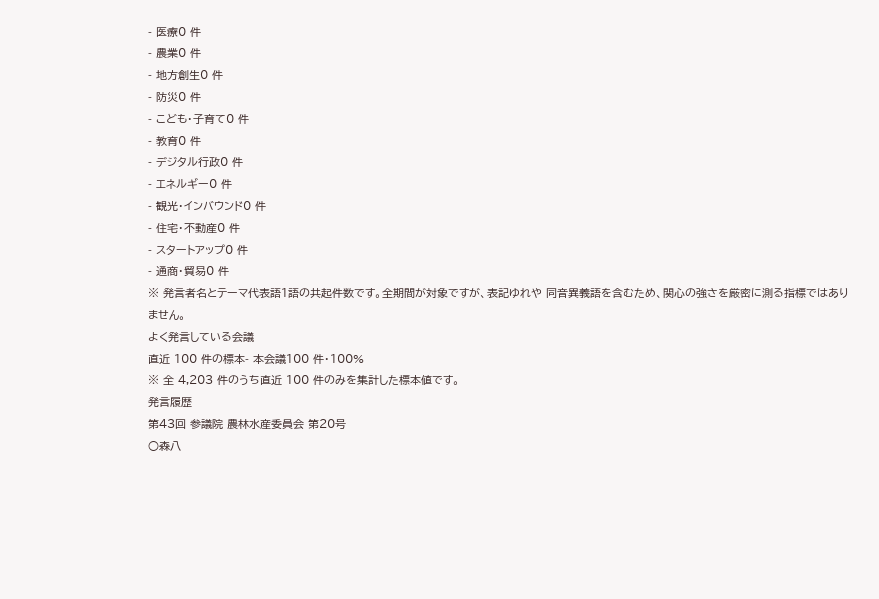- 医療0 件
- 農業0 件
- 地方創生0 件
- 防災0 件
- こども・子育て0 件
- 教育0 件
- デジタル行政0 件
- エネルギー0 件
- 観光・インバウンド0 件
- 住宅・不動産0 件
- スタートアップ0 件
- 通商・貿易0 件
※ 発言者名とテーマ代表語1語の共起件数です。全期間が対象ですが、表記ゆれや 同音異義語を含むため、関心の強さを厳密に測る指標ではありません。
よく発言している会議
直近 100 件の標本- 本会議100 件・100%
※ 全 4,203 件のうち直近 100 件のみを集計した標本値です。
発言履歴
第43回 参議院 農林水産委員会 第20号
○森八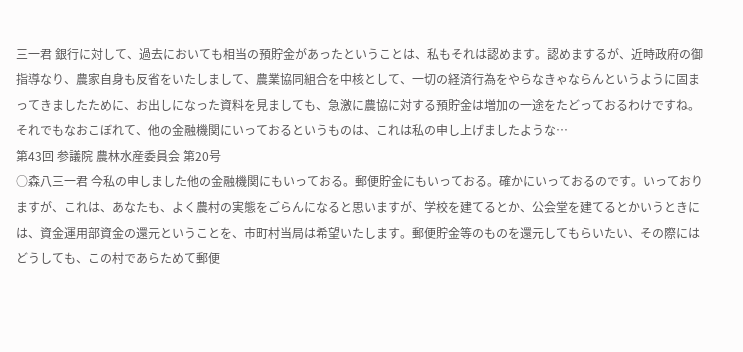三一君 銀行に対して、過去においても相当の預貯金があったということは、私もそれは認めます。認めまするが、近時政府の御指導なり、農家自身も反省をいたしまして、農業協同組合を中核として、一切の経済行為をやらなきゃならんというように固まってきましたために、お出しになった資料を見ましても、急激に農協に対する預貯金は増加の一途をたどっておるわけですね。それでもなおこぼれて、他の金融機関にいっておるというものは、これは私の申し上げましたような…
第43回 参議院 農林水産委員会 第20号
○森八三一君 今私の申しました他の金融機関にもいっておる。郵便貯金にもいっておる。確かにいっておるのです。いっておりますが、これは、あなたも、よく農村の実態をごらんになると思いますが、学校を建てるとか、公会堂を建てるとかいうときには、資金運用部資金の還元ということを、市町村当局は希望いたします。郵便貯金等のものを還元してもらいたい、その際にはどうしても、この村であらためて郵便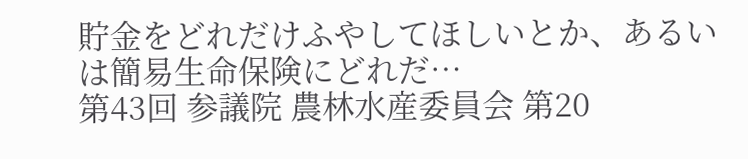貯金をどれだけふやしてほしいとか、あるいは簡易生命保険にどれだ…
第43回 参議院 農林水産委員会 第20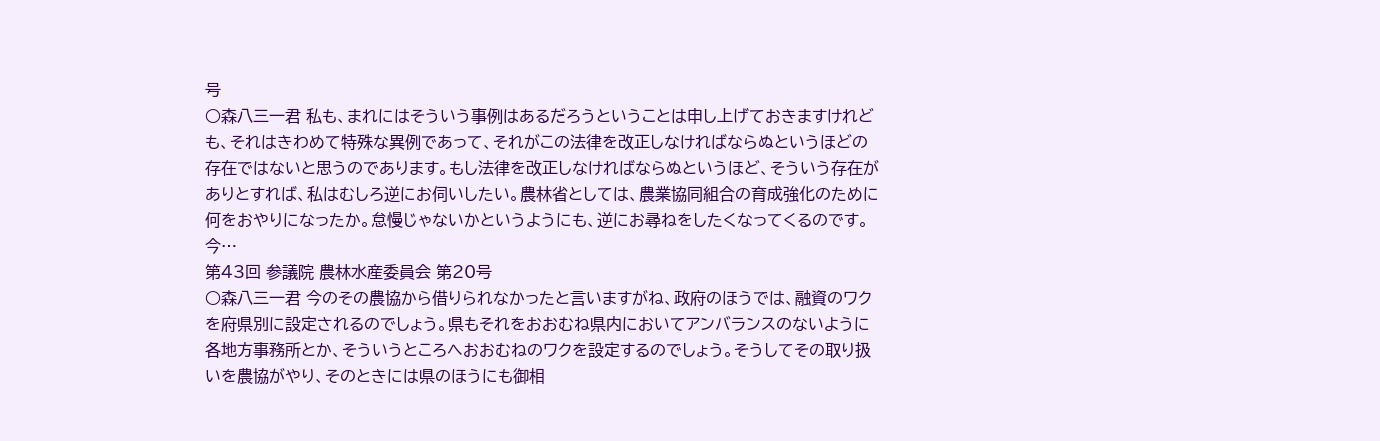号
○森八三一君 私も、まれにはそういう事例はあるだろうということは申し上げておきますけれども、それはきわめて特殊な異例であって、それがこの法律を改正しなければならぬというほどの存在ではないと思うのであります。もし法律を改正しなければならぬというほど、そういう存在がありとすれば、私はむしろ逆にお伺いしたい。農林省としては、農業協同組合の育成強化のために何をおやりになったか。怠慢じゃないかというようにも、逆にお尋ねをしたくなってくるのです。今…
第43回 参議院 農林水産委員会 第20号
○森八三一君 今のその農協から借りられなかったと言いますがね、政府のほうでは、融資のワクを府県別に設定されるのでしょう。県もそれをおおむね県内においてアンバランスのないように各地方事務所とか、そういうところへおおむねのワクを設定するのでしょう。そうしてその取り扱いを農協がやり、そのときには県のほうにも御相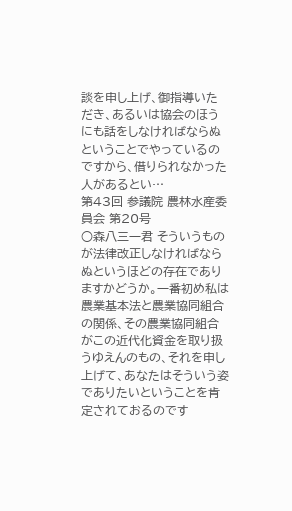談を申し上げ、御指導いただき、あるいは協会のほうにも話をしなければならぬということでやっているのですから、借りられなかった人があるとい…
第43回 参議院 農林水産委員会 第20号
○森八三一君 そういうものが法律改正しなければならぬというほどの存在でありますかどうか。一番初め私は農業基本法と農業協同組合の関係、その農業協同組合がこの近代化資金を取り扱うゆえんのもの、それを申し上げて、あなたはそういう姿でありたいということを肯定されておるのです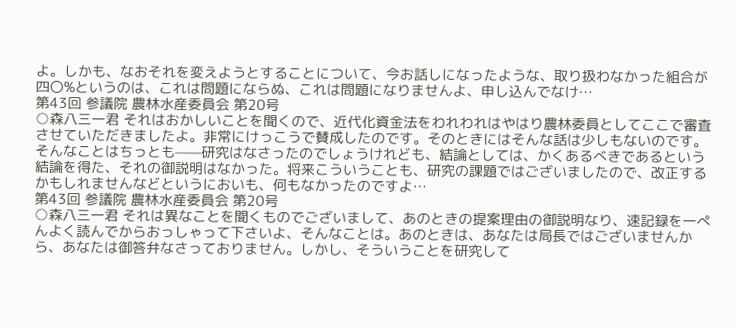よ。しかも、なおそれを変えようとすることについて、今お話しになったような、取り扱わなかった組合が四〇%というのは、これは問題にならぬ、これは問題になりませんよ、申し込んでなけ…
第43回 参議院 農林水産委員会 第20号
○森八三一君 それはおかしいことを聞くので、近代化資金法をわれわれはやはり農林委員としてここで審査させていただきましたよ。非常にけっこうで賛成したのです。そのときにはそんな話は少しもないのです。そんなことはちっとも——研究はなさったのでしょうけれども、結論としては、かくあるべきであるという結論を得た、それの御説明はなかった。将来こういうことも、研究の課題ではございましたので、改正するかもしれませんなどというにおいも、何もなかったのですよ…
第43回 参議院 農林水産委員会 第20号
○森八三一君 それは異なことを聞くものでございまして、あのときの提案理由の御説明なり、速記録を一ぺんよく読んでからおっしゃって下さいよ、そんなことは。あのときは、あなたは局長ではございませんから、あなたは御答弁なさっておりません。しかし、そういうことを研究して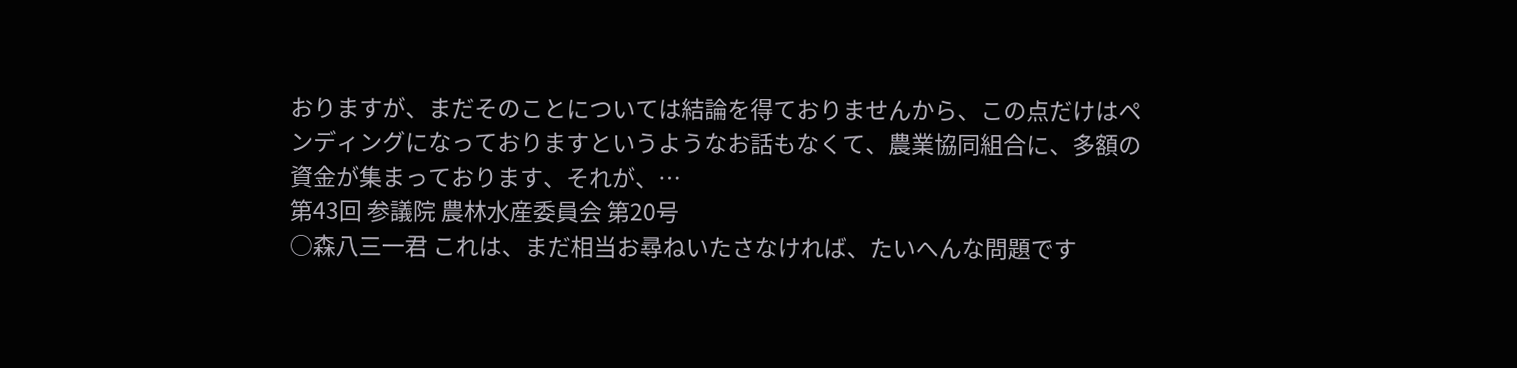おりますが、まだそのことについては結論を得ておりませんから、この点だけはペンディングになっておりますというようなお話もなくて、農業協同組合に、多額の資金が集まっております、それが、…
第43回 参議院 農林水産委員会 第20号
○森八三一君 これは、まだ相当お尋ねいたさなければ、たいへんな問題です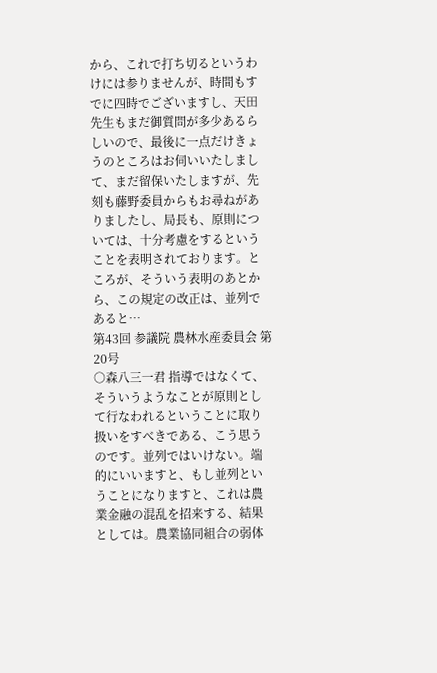から、これで打ち切るというわけには参りませんが、時間もすでに四時でございますし、天田先生もまだ御質問が多少あるらしいので、最後に一点だけきょうのところはお伺いいたしまして、まだ留保いたしますが、先刻も藤野委員からもお尋ねがありましたし、局長も、原則については、十分考慮をするということを表明されております。ところが、そういう表明のあとから、この規定の改正は、並列であると…
第43回 参議院 農林水産委員会 第20号
○森八三一君 指導ではなくて、そういうようなことが原則として行なわれるということに取り扱いをすべきである、こう思うのです。並列ではいけない。端的にいいますと、もし並列ということになりますと、これは農業金融の混乱を招来する、結果としては。農業協同組合の弱体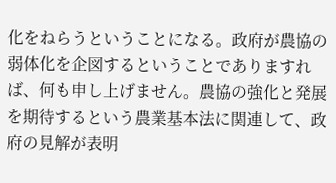化をねらうということになる。政府が農協の弱体化を企図するということでありますれば、何も申し上げません。農協の強化と発展を期待するという農業基本法に関連して、政府の見解が表明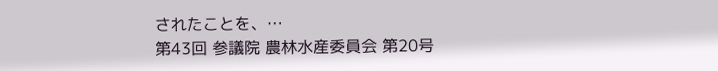されたことを、…
第43回 参議院 農林水産委員会 第20号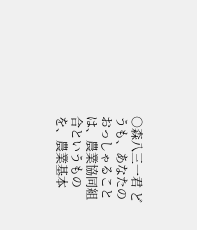○森八三一君 どうも、あなたのおっしゃることは、農業協同組合というものを、農業基本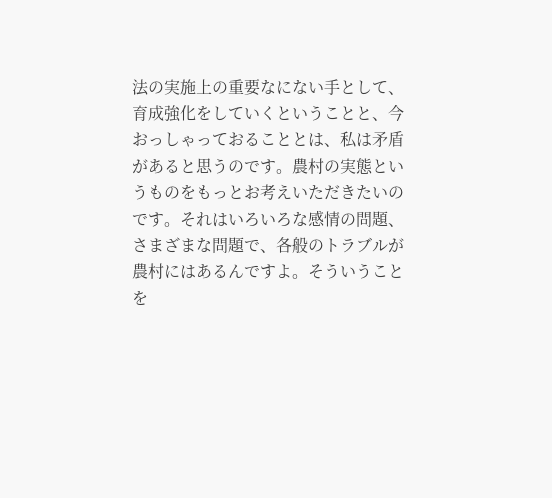法の実施上の重要なにない手として、育成強化をしていくということと、今おっしゃっておることとは、私は矛盾があると思うのです。農村の実態というものをもっとお考えいただきたいのです。それはいろいろな感情の問題、さまざまな問題で、各般のトラブルが農村にはあるんですよ。そういうことを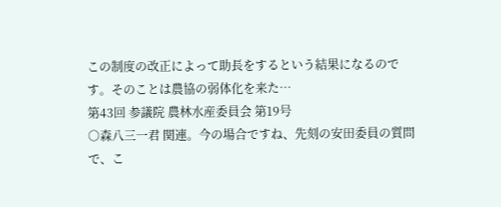この制度の改正によって助長をするという結果になるのです。そのことは農協の弱体化を来た…
第43回 参議院 農林水産委員会 第19号
○森八三一君 関連。今の場合ですね、先刻の安田委員の質問で、こ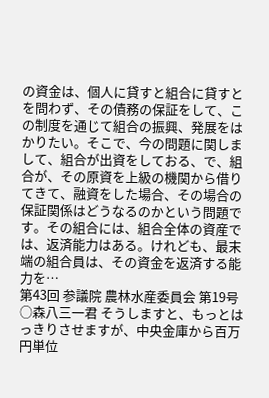の資金は、個人に貸すと組合に貸すとを問わず、その債務の保証をして、この制度を通じて組合の振興、発展をはかりたい。そこで、今の問題に関しまして、組合が出資をしておる、で、組合が、その原資を上級の機関から借りてきて、融資をした場合、その場合の保証関係はどうなるのかという問題です。その組合には、組合全体の資産では、返済能力はある。けれども、最末端の組合員は、その資金を返済する能力を…
第43回 参議院 農林水産委員会 第19号
○森八三一君 そうしますと、もっとはっきりさせますが、中央金庫から百万円単位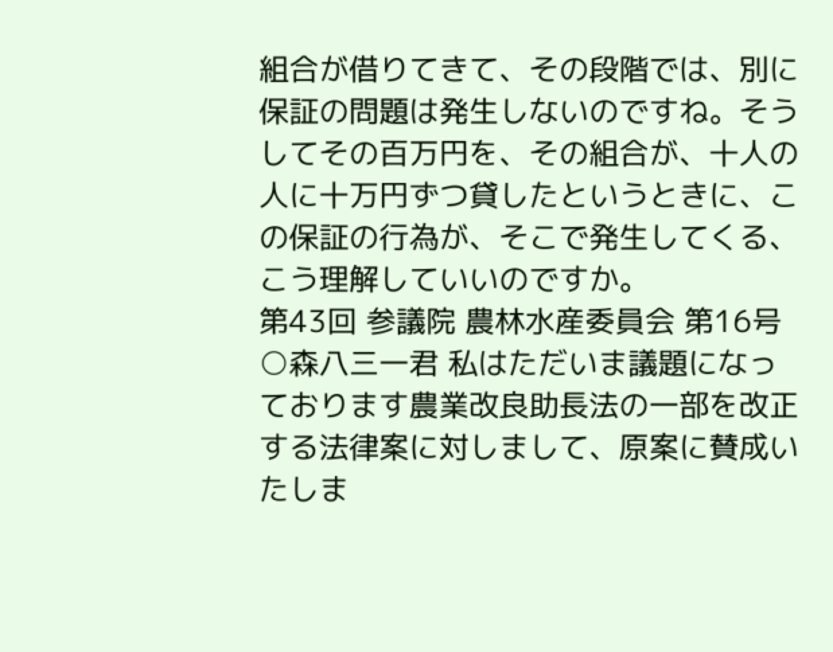組合が借りてきて、その段階では、別に保証の問題は発生しないのですね。そうしてその百万円を、その組合が、十人の人に十万円ずつ貸したというときに、この保証の行為が、そこで発生してくる、こう理解していいのですか。
第43回 参議院 農林水産委員会 第16号
○森八三一君 私はただいま議題になっております農業改良助長法の一部を改正する法律案に対しまして、原案に賛成いたしま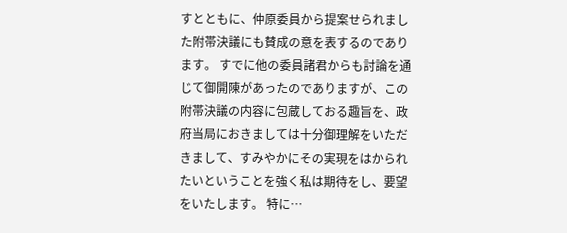すとともに、仲原委員から提案せられました附帯決議にも賛成の意を表するのであります。 すでに他の委員諸君からも討論を通じて御開陳があったのでありますが、この附帯決議の内容に包蔵しておる趣旨を、政府当局におきましては十分御理解をいただきまして、すみやかにその実現をはかられたいということを強く私は期待をし、要望をいたします。 特に…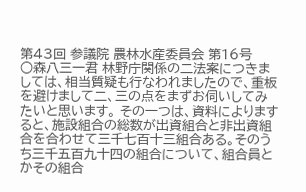第43回 参議院 農林水産委員会 第16号
○森八三一君 林野庁関係の二法案につきましては、相当質疑も行なわれましたので、重板を避けまして二、三の点をまずお伺いしてみたいと思います。 その一つは、資料によりますると、施設組合の総数が出資組合と非出資組合を合わせて三千七百十三組合ある。そのうち三千五百九十四の組合について、組合員とかその組合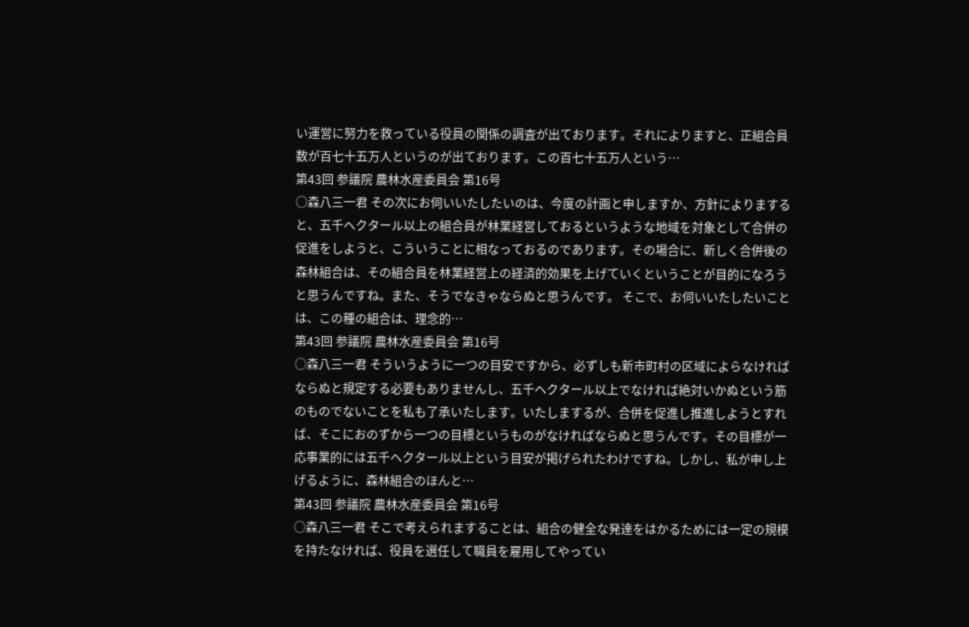い運営に努力を救っている役員の関係の調査が出ております。それによりますと、正組合員数が百七十五万人というのが出ております。この百七十五万人という…
第43回 参議院 農林水産委員会 第16号
○森八三一君 その次にお伺いいたしたいのは、今度の計画と申しますか、方針によりますると、五千ヘクタール以上の組合員が林業経営しておるというような地域を対象として合併の促進をしようと、こういうことに相なっておるのであります。その場合に、新しく合併後の森林組合は、その組合員を林業経営上の経済的効果を上げていくということが目的になろうと思うんですね。また、そうでなきゃならぬと思うんです。 そこで、お伺いいたしたいことは、この種の組合は、理念的…
第43回 参議院 農林水産委員会 第16号
○森八三一君 そういうように一つの目安ですから、必ずしも新市町村の区域によらなければならぬと規定する必要もありませんし、五千ヘクタール以上でなければ絶対いかぬという筋のものでないことを私も了承いたします。いたしまするが、合併を促進し推進しようとすれば、そこにおのずから一つの目標というものがなければならぬと思うんです。その目標が一応事業的には五千ヘクタール以上という目安が掲げられたわけですね。しかし、私が申し上げるように、森林組合のほんと…
第43回 参議院 農林水産委員会 第16号
○森八三一君 そこで考えられますることは、組合の健全な発達をはかるためには一定の規模を持たなければ、役員を選任して職員を雇用してやってい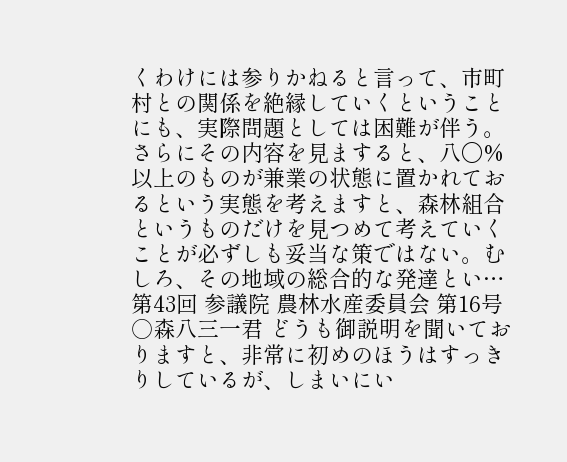くわけには参りかねると言って、市町村との関係を絶縁していくということにも、実際問題としては困難が伴う。さらにその内容を見ますると、八〇%以上のものが兼業の状態に置かれておるという実態を考えますと、森林組合というものだけを見つめて考えていくことが必ずしも妥当な策ではない。むしろ、その地域の総合的な発達とい…
第43回 参議院 農林水産委員会 第16号
○森八三一君 どうも御説明を聞いておりますと、非常に初めのほうはすっきりしているが、しまいにい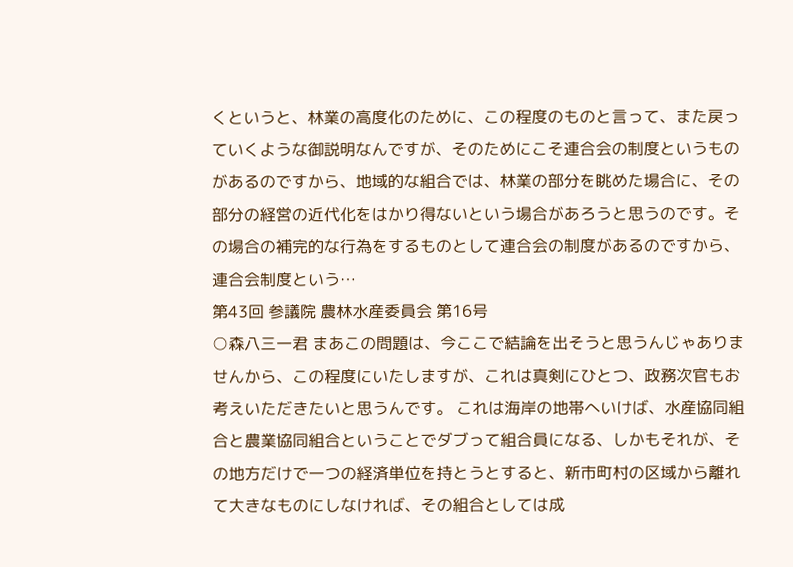くというと、林業の高度化のために、この程度のものと言って、また戻っていくような御説明なんですが、そのためにこそ連合会の制度というものがあるのですから、地域的な組合では、林業の部分を眺めた場合に、その部分の経営の近代化をはかり得ないという場合があろうと思うのです。その場合の補完的な行為をするものとして連合会の制度があるのですから、連合会制度という…
第43回 参議院 農林水産委員会 第16号
○森八三一君 まあこの問題は、今ここで結論を出そうと思うんじゃありませんから、この程度にいたしますが、これは真剣にひとつ、政務次官もお考えいただきたいと思うんです。 これは海岸の地帯へいけば、水産協同組合と農業協同組合ということでダブって組合員になる、しかもそれが、その地方だけで一つの経済単位を持とうとすると、新市町村の区域から離れて大きなものにしなければ、その組合としては成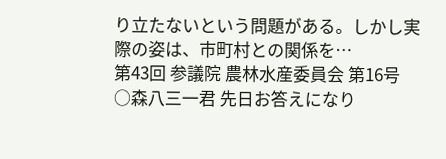り立たないという問題がある。しかし実際の姿は、市町村との関係を…
第43回 参議院 農林水産委員会 第16号
○森八三一君 先日お答えになり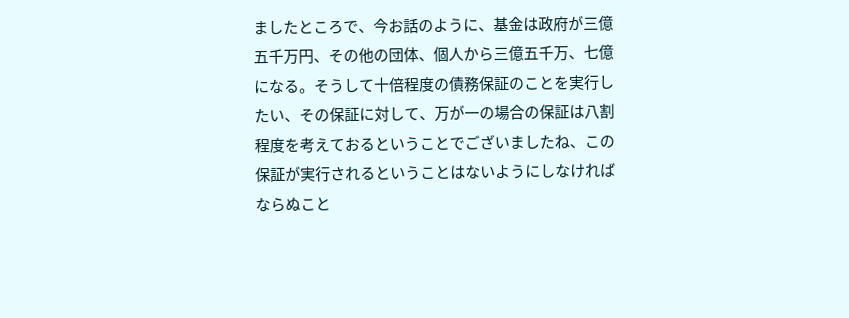ましたところで、今お話のように、基金は政府が三億五千万円、その他の団体、個人から三億五千万、七億になる。そうして十倍程度の債務保証のことを実行したい、その保証に対して、万が一の場合の保証は八割程度を考えておるということでございましたね、この保証が実行されるということはないようにしなければならぬこと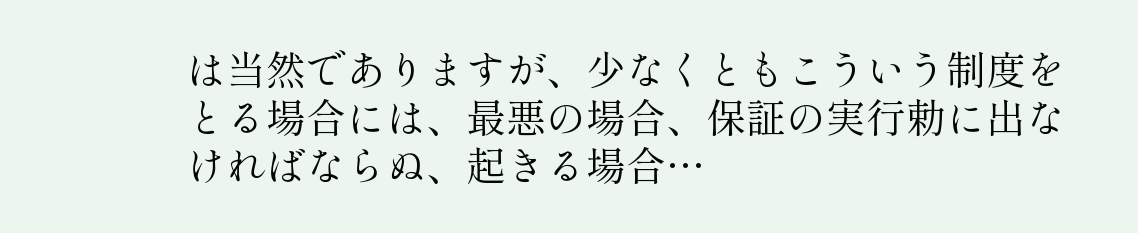は当然でありますが、少なくともこういう制度をとる場合には、最悪の場合、保証の実行勅に出なければならぬ、起きる場合…